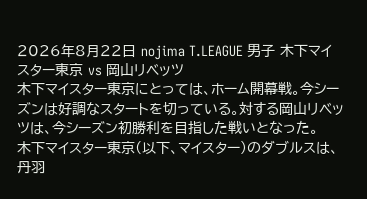2026年8月22日 nojima T.LEAGUE 男子 木下マイスター東京 vs 岡山リベッツ
木下マイスター東京にとっては、ホーム開幕戦。今シーズンは好調なスタートを切っている。対する岡山リベッツは、今シーズン初勝利を目指した戦いとなった。
木下マイスター東京(以下、マイスター)のダブルスは、丹羽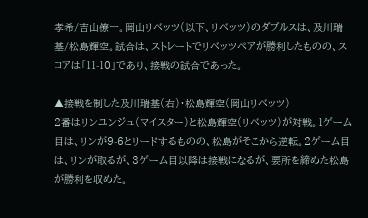孝希/吉山僚一。岡山リベッツ(以下、リベッツ)のダブルスは、及川瑞基/松島輝空。試合は、ストレートでリベッツペアが勝利したものの、スコアは「11-10」であり、接戦の試合であった。

▲接戦を制した及川瑞基(右)・松島輝空(岡山リベッツ)
2番はリンユンジュ(マイスター)と松島輝空(リベッツ)が対戦。1ゲーム目は、リンが9-6とリードするものの、松島がそこから逆転。2ゲーム目は、リンが取るが、3ゲーム目以降は接戦になるが、要所を締めた松島が勝利を収めた。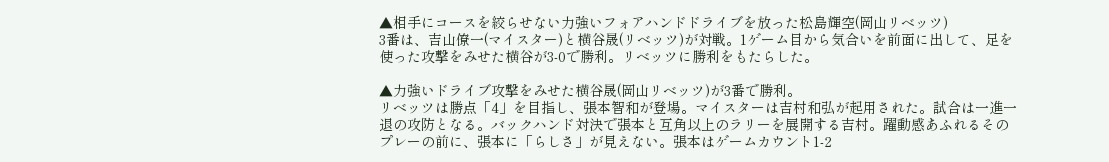▲相手にコースを絞らせない力強いフォアハンドドライブを放った松島輝空(岡山リベッツ)
3番は、吉山僚一(マイスター)と横谷晟(リベッツ)が対戦。1ゲーム目から気合いを前面に出して、足を使った攻撃をみせた横谷が3-0で勝利。リベッツに勝利をもたらした。

▲力強いドライブ攻撃をみせた横谷晟(岡山リベッツ)が3番で勝利。
リベッツは勝点「4」を目指し、張本智和が登場。マイスターは吉村和弘が起用された。試合は一進一退の攻防となる。バックハンド対決で張本と互角以上のラリーを展開する吉村。躍動感あふれるそのプレーの前に、張本に「らしさ」が見えない。張本はゲームカウント1-2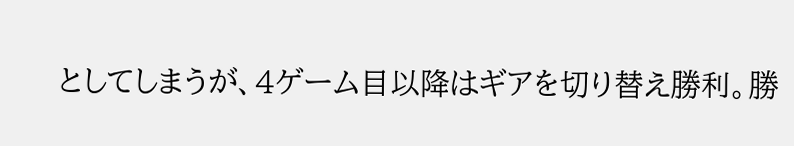としてしまうが、4ゲーム目以降はギアを切り替え勝利。勝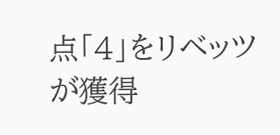点「4」をリベッツが獲得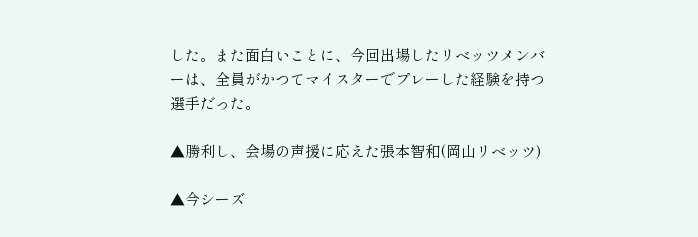した。また面白いことに、今回出場したリベッツメンバーは、全員がかつてマイスターでプレーした経験を持つ選手だった。

▲勝利し、会場の声援に応えた張本智和(岡山リベッツ)

▲今シーズ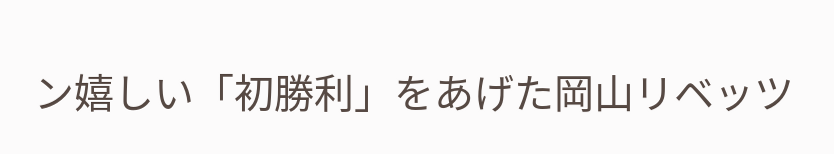ン嬉しい「初勝利」をあげた岡山リベッツ